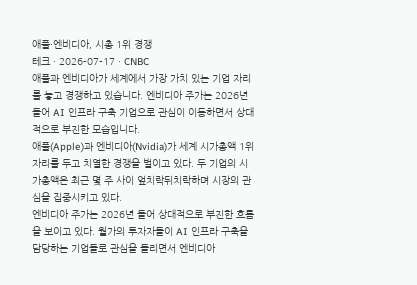애플·엔비디아, 시총 1위 경쟁
테크 · 2026-07-17 · CNBC
애플과 엔비디아가 세계에서 가장 가치 있는 기업 자리를 놓고 경쟁하고 있습니다. 엔비디아 주가는 2026년 들어 AI 인프라 구축 기업으로 관심이 이동하면서 상대적으로 부진한 모습입니다.
애플(Apple)과 엔비디아(Nvidia)가 세계 시가총액 1위 자리를 두고 치열한 경쟁을 벌이고 있다. 두 기업의 시가총액은 최근 몇 주 사이 엎치락뒤치락하며 시장의 관심을 집중시키고 있다.
엔비디아 주가는 2026년 들어 상대적으로 부진한 흐름을 보이고 있다. 월가의 투자자들이 AI 인프라 구축을 담당하는 기업들로 관심을 돌리면서 엔비디아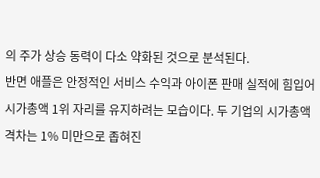의 주가 상승 동력이 다소 약화된 것으로 분석된다.
반면 애플은 안정적인 서비스 수익과 아이폰 판매 실적에 힘입어 시가총액 1위 자리를 유지하려는 모습이다. 두 기업의 시가총액 격차는 1% 미만으로 좁혀진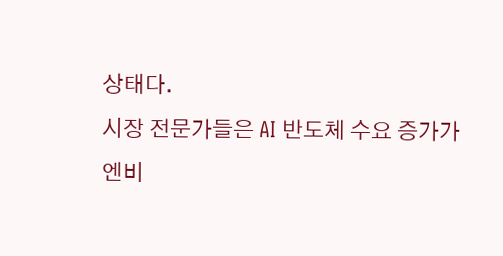상태다.
시장 전문가들은 AI 반도체 수요 증가가 엔비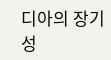디아의 장기 성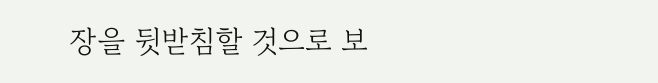장을 뒷받침할 것으로 보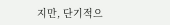지만, 단기적으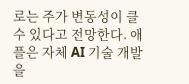로는 주가 변동성이 클 수 있다고 전망한다. 애플은 자체 AI 기술 개발을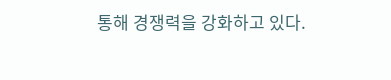통해 경쟁력을 강화하고 있다.